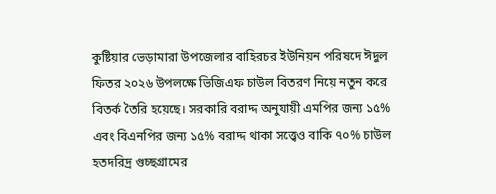কুষ্টিয়ার ভেড়ামারা উপজেলার বাহিরচর ইউনিয়ন পরিষদে ঈদুল ফিতর ২০২৬ উপলক্ষে ভিজিএফ চাউল বিতরণ নিয়ে নতুন করে বিতর্ক তৈরি হয়েছে। সরকারি বরাদ্দ অনুযায়ী এমপির জন্য ১৫% এবং বিএনপির জন্য ১৫% বরাদ্দ থাকা সত্ত্বেও বাকি ৭০% চাউল হতদরিদ্র গুচ্ছগ্রামের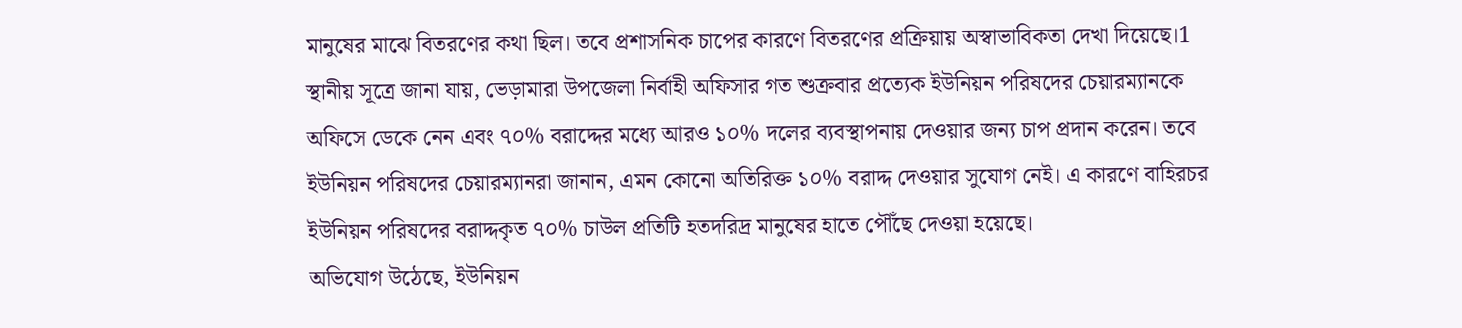মানুষের মাঝে বিতরণের কথা ছিল। তবে প্রশাসনিক চাপের কারণে বিতরণের প্রক্রিয়ায় অস্বাভাবিকতা দেখা দিয়েছে।1
স্থানীয় সূত্রে জানা যায়, ভেড়ামারা উপজেলা নির্বাহী অফিসার গত শুক্রবার প্রত্যেক ইউনিয়ন পরিষদের চেয়ারম্যানকে অফিসে ডেকে নেন এবং ৭০% বরাদ্দের মধ্যে আরও ১০% দলের ব্যবস্থাপনায় দেওয়ার জন্য চাপ প্রদান করেন। তবে ইউনিয়ন পরিষদের চেয়ারম্যানরা জানান, এমন কোনো অতিরিক্ত ১০% বরাদ্দ দেওয়ার সুযোগ নেই। এ কারণে বাহিরচর ইউনিয়ন পরিষদের বরাদ্দকৃত ৭০% চাউল প্রতিটি হতদরিদ্র মানুষের হাতে পৌঁছে দেওয়া হয়েছে।
অভিযোগ উঠেছে, ইউনিয়ন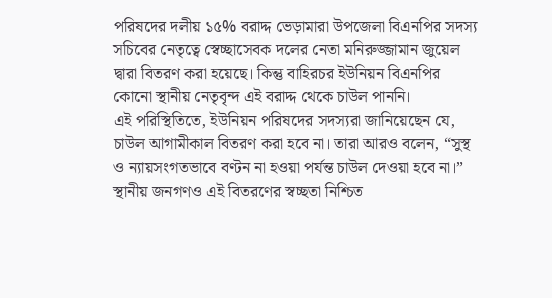পরিষদের দলীয় ১৫% বরাদ্দ ভেড়ামারা উপজেলা বিএনপির সদস্য সচিবের নেতৃত্বে স্বেচ্ছাসেবক দলের নেতা মনিরুজ্জামান জুয়েল দ্বারা বিতরণ করা হয়েছে। কিন্তু বাহিরচর ইউনিয়ন বিএনপির কোনো স্থানীয় নেতৃবৃন্দ এই বরাদ্দ থেকে চাউল পাননি।
এই পরিস্থিতিতে, ইউনিয়ন পরিষদের সদস্যরা জানিয়েছেন যে, চাউল আগামীকাল বিতরণ করা হবে না। তারা আরও বলেন, “সুস্থ ও ন্যায়সংগতভাবে বণ্টন না হওয়া পর্যন্ত চাউল দেওয়া হবে না।” স্থানীয় জনগণও এই বিতরণের স্বচ্ছতা নিশ্চিত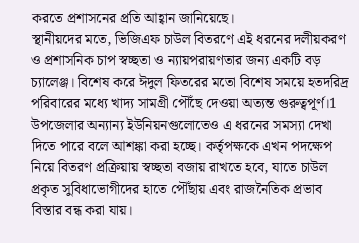করতে প্রশাসনের প্রতি আহ্বান জানিয়েছে।
স্থানীয়দের মতে, ভিজিএফ চাউল বিতরণে এই ধরনের দলীয়করণ ও প্রশাসনিক চাপ স্বচ্ছতা ও ন্যায়পরায়ণতার জন্য একটি বড় চ্যালেঞ্জ। বিশেষ করে ঈদুল ফিতরের মতো বিশেষ সময়ে হতদরিদ্র পরিবারের মধ্যে খাদ্য সামগ্রী পৌঁছে দেওয়া অত্যন্ত গুরুত্বপূর্ণ।1
উপজেলার অন্যান্য ইউনিয়নগুলোতেও এ ধরনের সমস্যা দেখা দিতে পারে বলে আশঙ্কা করা হচ্ছে। কর্তৃপক্ষকে এখন পদক্ষেপ নিয়ে বিতরণ প্রক্রিয়ায় স্বচ্ছতা বজায় রাখতে হবে, যাতে চাউল প্রকৃত সুবিধাভোগীদের হাতে পৌঁছায় এবং রাজনৈতিক প্রভাব বিস্তার বন্ধ করা যায়।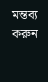মন্তব্য করুন